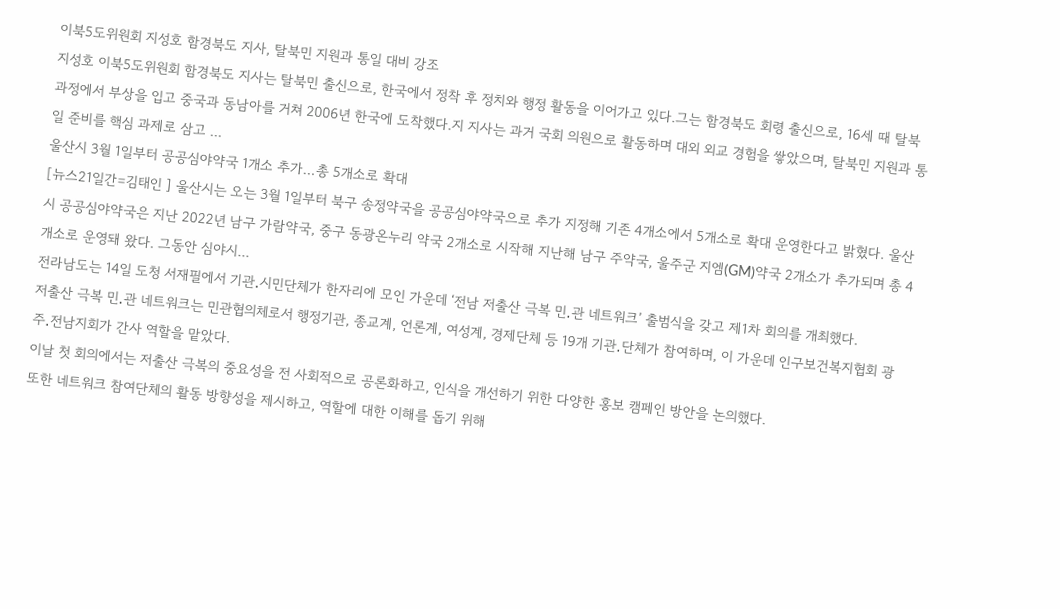이북5도위원회 지성호 함경북도 지사, 탈북민 지원과 통일 대비 강조
지성호 이북5도위원회 함경북도 지사는 탈북민 출신으로, 한국에서 정착 후 정치와 행정 활동을 이어가고 있다.그는 함경북도 회령 출신으로, 16세 때 탈북 과정에서 부상을 입고 중국과 동남아를 거쳐 2006년 한국에 도착했다.지 지사는 과거 국회 의원으로 활동하며 대외 외교 경험을 쌓았으며, 탈북민 지원과 통일 준비를 핵심 과제로 삼고 ...
울산시 3월 1일부터 공공심야약국 1개소 추가…총 5개소로 확대
[뉴스21일간=김태인 ] 울산시는 오는 3월 1일부터 북구 송정약국을 공공심야약국으로 추가 지정해 기존 4개소에서 5개소로 확대 운영한다고 밝혔다. 울산시 공공심야약국은 지난 2022년 남구 가람약국, 중구 동광온누리 약국 2개소로 시작해 지난해 남구 주약국, 울주군 지엠(GM)약국 2개소가 추가되며 총 4개소로 운영돼 왔다. 그동안 심야시...
전라남도는 14일 도청 서재필에서 기관․시민단체가 한자리에 모인 가운데 ‘전남 저출산 극복 민․관 네트워크’ 출범식을 갖고 제1차 회의를 개최했다.
저출산 극복 민․관 네트워크는 민관협의체로서 행정기관, 종교계, 언론계, 여성계, 경제단체 등 19개 기관․단체가 참여하며, 이 가운데 인구보건복지협회 광주․전남지회가 간사 역할을 맡았다.
이날 첫 회의에서는 저출산 극복의 중요성을 전 사회적으로 공론화하고, 인식을 개선하기 위한 다양한 홍보 캠페인 방안을 논의했다.
또한 네트워크 참여단체의 활동 방향성을 제시하고, 역할에 대한 이해를 돕기 위해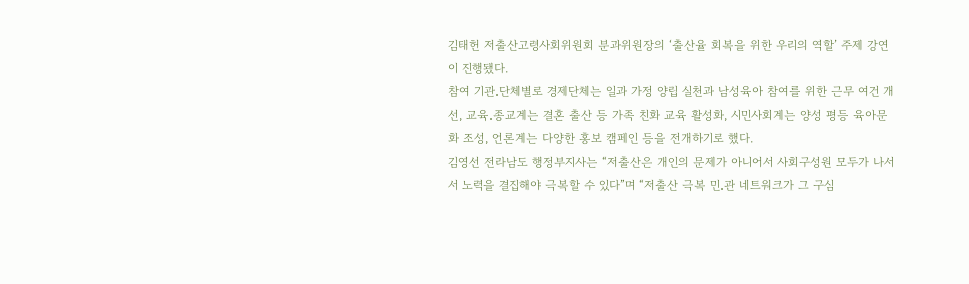김태헌 저출산고령사회위원회 분과위원장의 ‘출산율 회복을 위한 우리의 역할’ 주제 강연이 진행됐다.
참여 기관․단체별로 경제단체는 일과 가정 양립 실천과 남성육아 참여를 위한 근무 여건 개선, 교육․종교계는 결혼 출산 등 가족 친화 교육 활성화, 시민사회계는 양성 평등 육아문화 조성, 언론계는 다양한 홍보 캠페인 등을 전개하기로 했다.
김영선 전라남도 행정부지사는 “저출산은 개인의 문제가 아니어서 사회구성원 모두가 나서서 노력을 결집해야 극복할 수 있다”며 “저출산 극복 민․관 네트워크가 그 구심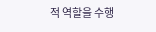적 역할을 수행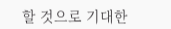할 것으로 기대한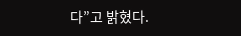다”고 밝혔다.